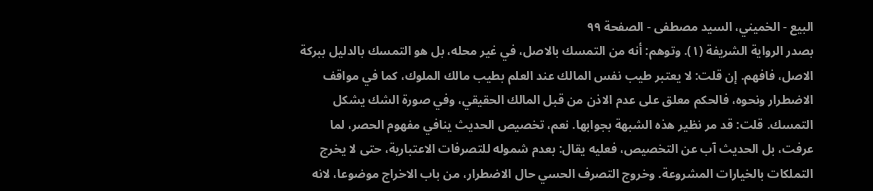البيع - الخميني، السيد مصطفى - الصفحة ٩٩
بصدر الرواية الشريفة (١). وتوهم: أنه من التمسك بالاصل، في غير محله، بل هو التمسك بالدليل ببركة الاصل، فافهم. إن قلت: لا يعتبر طيب نفس المالك عند العلم بطيب مالك الملوك، كما في مواقف الاضطرار ونحوه، فالحكم معلق على عدم الاذن من قبل المالك الحقيقي، وفي صورة الشك يشكل التمسك. قلت: قد مر نظير هذه الشبهة بجوابها. نعم، تخصيص الحديث ينافي مفهوم الحصر، لما عرفت، بل الحديث آب عن التخصيص، فعليه يقال: بعدم شموله للتصرفات الاعتبارية، حتى لا يخرج التملكات بالخيارات المشروعة. وخروج التصرف الحسي حال الاضطرار، من باب الاخراج موضوعا، لانه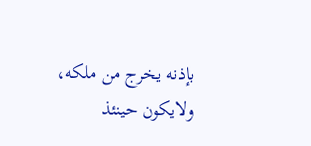بإذنه يخرج من ملكه، ولايكون حينئذ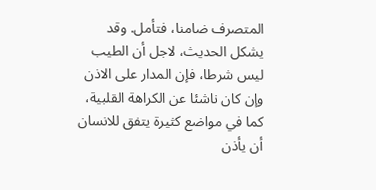المتصرف ضامنا، فتأمل. وقد يشكل الحديث، لاجل أن الطيب ليس شرطا، فإن المدار على الاذن وإن كان ناشئا عن الكراهة القلبية، كما في مواضع كثيرة يتفق للانسان أن يأذن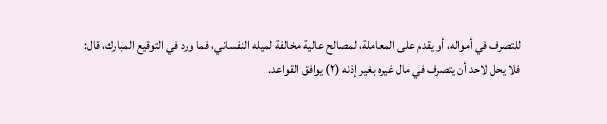للتصرف في أمواله، أو يقدم على المعاملة، لمصالح عالية مخالفة لميله النفساني، فما ورد في التوقيع المبارك، قال: فلا يحل لاحد أن يتصرف في مال غيره بغير إذنه (٢) يوافق القواعد.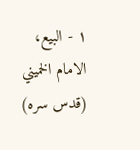١ - البيع، الامام الخميني (قدس سره)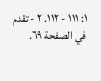١: ١١١ - ١١٢. ٢ - تقدم في الصفحة ٦٩.